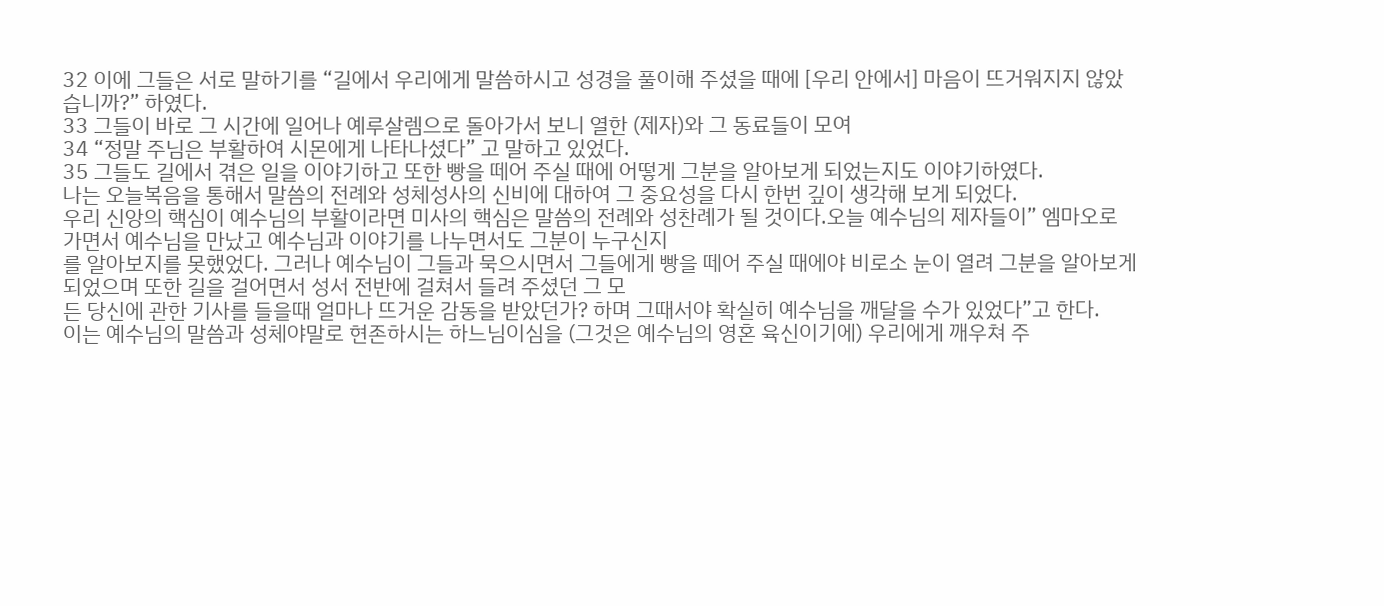32 이에 그들은 서로 말하기를 “길에서 우리에게 말씀하시고 성경을 풀이해 주셨을 때에 [우리 안에서] 마음이 뜨거워지지 않았습니까?” 하였다.
33 그들이 바로 그 시간에 일어나 예루살렘으로 돌아가서 보니 열한 (제자)와 그 동료들이 모여
34 “정말 주님은 부활하여 시몬에게 나타나셨다” 고 말하고 있었다.
35 그들도 길에서 겪은 일을 이야기하고 또한 빵을 떼어 주실 때에 어떻게 그분을 알아보게 되었는지도 이야기하였다.
나는 오늘복음을 통해서 말씀의 전례와 성체성사의 신비에 대하여 그 중요성을 다시 한번 깊이 생각해 보게 되었다.
우리 신앙의 핵심이 예수님의 부활이라면 미사의 핵심은 말씀의 전례와 성찬례가 될 것이다.오늘 예수님의 제자들이” 엠마오로 가면서 예수님을 만났고 예수님과 이야기를 나누면서도 그분이 누구신지
를 알아보지를 못했었다. 그러나 예수님이 그들과 묵으시면서 그들에게 빵을 떼어 주실 때에야 비로소 눈이 열려 그분을 알아보게 되었으며 또한 길을 걸어면서 성서 전반에 걸쳐서 들려 주셨던 그 모
든 당신에 관한 기사를 들을때 얼마나 뜨거운 감동을 받았던가? 하며 그때서야 확실히 예수님을 깨달을 수가 있었다”고 한다.
이는 예수님의 말씀과 성체야말로 현존하시는 하느님이심을 (그것은 예수님의 영혼 육신이기에) 우리에게 깨우쳐 주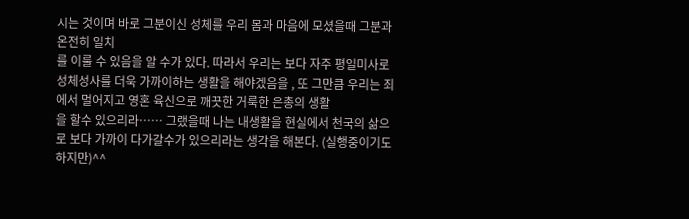시는 것이며 바로 그분이신 성체를 우리 몸과 마음에 모셨을때 그분과 온전히 일치
를 이룰 수 있음을 알 수가 있다. 따라서 우리는 보다 자주 평일미사로 성체성사를 더욱 가까이하는 생활을 해야겠음을 , 또 그만큼 우리는 죄에서 멀어지고 영혼 육신으로 깨끗한 거룩한 은총의 생활
을 할수 있으리라…… 그랬을때 나는 내생활을 현실에서 천국의 삶으로 보다 가까이 다가갈수가 있으리라는 생각을 해본다. (실행중이기도 하지만)^^